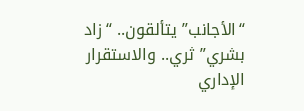“الأجانب” يتألقون.. “زاد بشري” ثري.. والاستقرار الإداري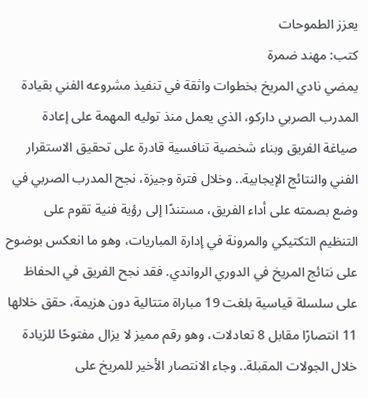يعزز الطموحات
كتب: مهند ضمرة
يمضي نادي المريخ بخطوات واثقة في تنفيذ مشروعه الفني بقيادة المدرب الصربي داركو، الذي يعمل منذ توليه المهمة على إعادة صياغة الفريق وبناء شخصية تنافسية قادرة على تحقيق الاستقرار الفني والنتائج الإيجابية.. وخلال فترة وجيزة، نجح المدرب الصربي في وضع بصمته على أداء الفريق، مستندًا إلى رؤية فنية تقوم على التنظيم التكتيكي والمرونة في إدارة المباريات، وهو ما انعكس بوضوح على نتائج المريخ في الدوري الرواندي. فقد نجح الفريق في الحفاظ على سلسلة قياسية بلغت 19 مباراة متتالية دون هزيمة، حقق خلالها 11 انتصارًا مقابل 8 تعادلات، وهو رقم مميز لا يزال مفتوحًا للزيادة خلال الجولات المقبلة.. وجاء الانتصار الأخير للمريخ على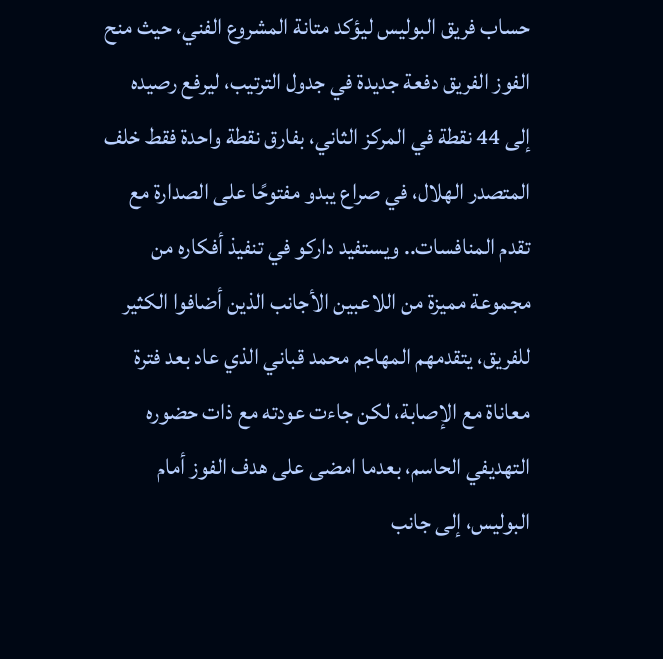حساب فريق البوليس ليؤكد متانة المشروع الفني، حيث منح الفوز الفريق دفعة جديدة في جدول الترتيب، ليرفع رصيده إلى 44 نقطة في المركز الثاني، بفارق نقطة واحدة فقط خلف المتصدر الهلال، في صراع يبدو مفتوحًا على الصدارة مع تقدم المنافسات.. ويستفيد داركو في تنفيذ أفكاره من مجموعة مميزة من اللاعبين الأجانب الذين أضافوا الكثير للفريق، يتقدمهم المهاجم محمد قباني الذي عاد بعد فترة معاناة مع الإصابة، لكن جاءت عودته مع ذات حضوره التهديفي الحاسم، بعدما امضى على هدف الفوز أمام البوليس، إلى جانب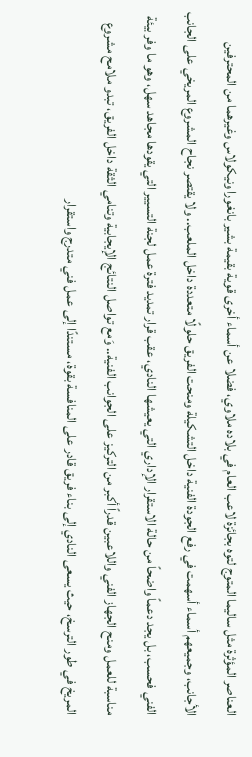العناصر المؤثرة مثل ساليما المتوج لتوه بجائزة لاعب العام في بلاده ملاوي، فضلا عن أسماء أخرى قوية بقيمة بشير بانغورا ونيكولاس وغيرهما من المحترفين الأجانب، وجميعهم أسماء أسهمت في رفع الجودة الفنية داخل التشكيلة ومنحت الفريق حلولًا متعددة داخل الملعب.. ولا يقتصر نجاح المشروع المريخي على الجانب الفني فحسب، بل يجد دعماً واضحاً من حالة الاستقرار الإداري التي يعيشها النادي، عقب قرار تمديد فترة عمل لجنة التسيير التي يقودها مجاهد سهل، وهو ما وفر بيئة مناسبة للعمل ومنح الجهاز الفني واللاعبين قدراً أكبر من التركيز على الجوانب الفنية.. وَمع تواصل النتائج الإيجابية وتنامي الثقة داخل الفريق، تبدو ملامح مشروع المريخ في طور الترسخ، حيث يسعى النادي إلى بناء فريق قادر على المنافسة بقوة، مستندًا إلى عمل فني متدرج واستقرار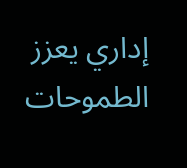إداري يعزز الطموحات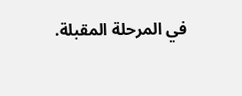في المرحلة المقبلة.